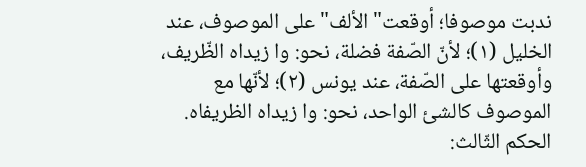ندبت موصوفا؛ أوقعت" الألف" على الموصوف، عند الخليل (١)؛ لأنّ الصّفة فضلة، نحو: وا زيداه الظّريف، وأوقعتها على الصّفة، عند يونس (٢)؛ لأنّها مع الموصوف كالشئ الواحد، نحو: وا زيداه الظريفاه.
الحكم الثّالث: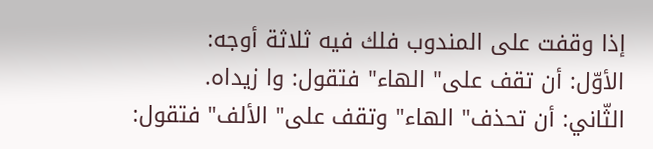إذا وقفت على المندوب فلك فيه ثلاثة أوجه:
الأوّل: أن تقف على" الهاء" فتقول: وا زيداه.
الثّاني: أن تحذف" الهاء" وتقف على" الألف" فتقول: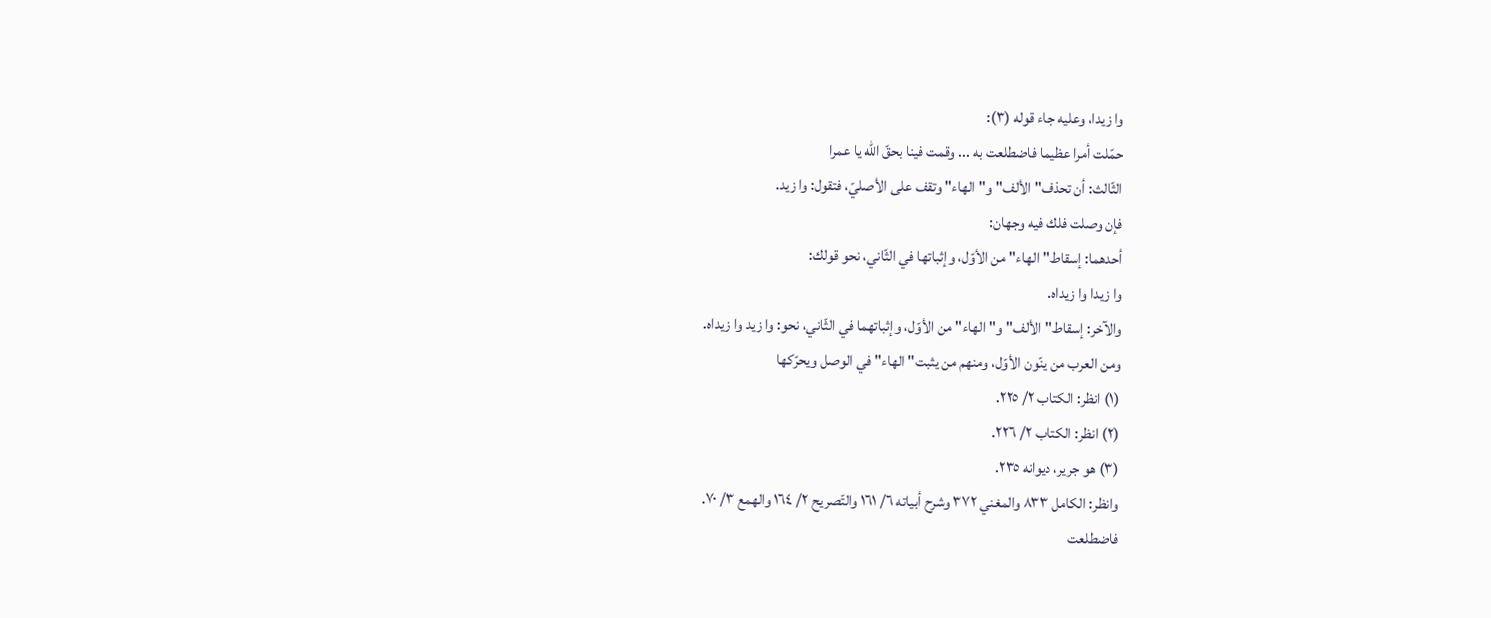وا زيدا، وعليه جاء قوله (٣):
حمّلت أمرا عظيما فاضطلعت به ... وقمت فينا بحقّ الله يا عمرا
الثّالث: أن تحذف" الألف" و" الهاء" وتقف على الأصليّ، فتقول: وا زيد.
فإن وصلت فلك فيه وجهان:
أحدهما: إسقاط" الهاء" من الأوّل، وإثباتها في الثّاني، نحو قولك:
وا زيدا وا زيداه.
والآخر: إسقاط" الألف" و" الهاء" من الأوّل، وإثباتهما في الثّاني، نحو: وا زيد وا زيداه.
ومن العرب من ينّون الأوّل، ومنهم من يثبت" الهاء" في الوصل ويحرّكها
(١) انظر: الكتاب ٢/ ٢٢٥.
(٢) انظر: الكتاب ٢/ ٢٢٦.
(٣) هو جرير، ديوانه ٢٣٥.
وانظر: الكامل ٨٣٣ والمغني ٣٧٢ وشرح أبياته ٦/ ١٦١ والتّصريح ٢/ ١٦٤ والهمع ٣/ ٧٠.
فاضطلعت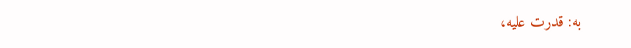به: قدرت عليه،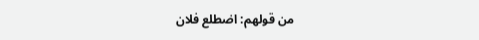من قولهم: اضطلع فلان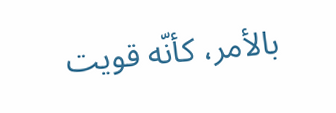بالأمر، كأنّه قويت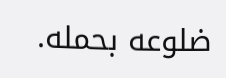ضلوعه بحمله.